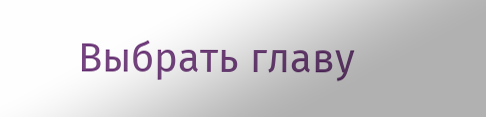Выбрать главу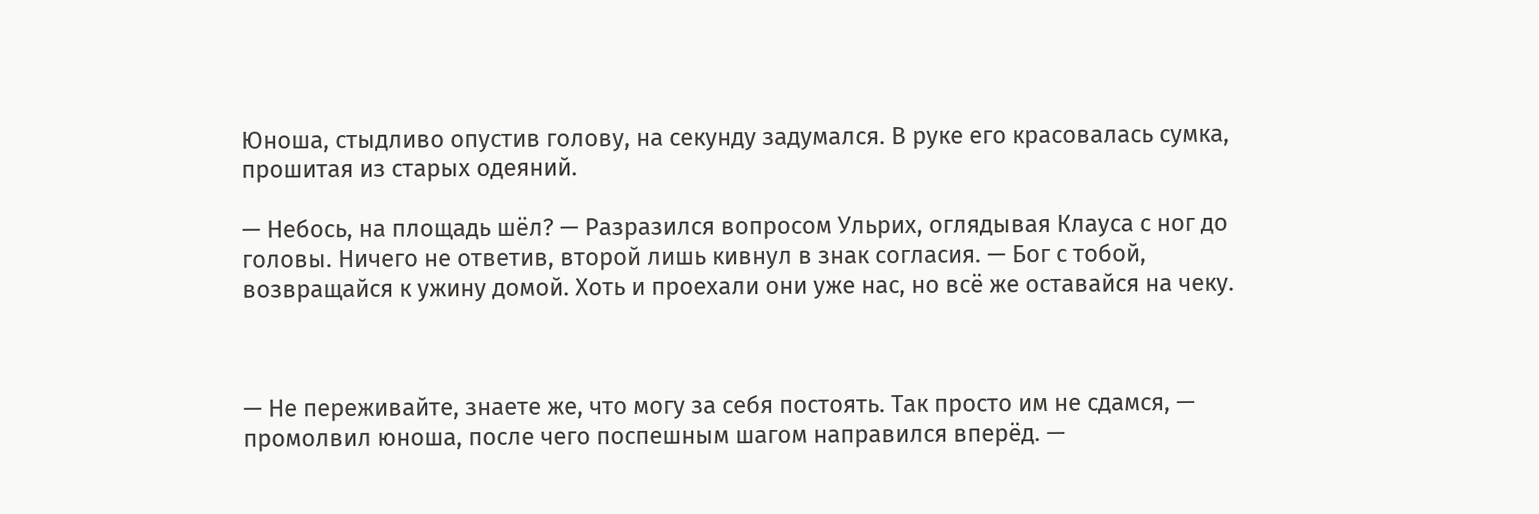Юноша, стыдливо опустив голову, на секунду задумался. В руке его красовалась сумка, прошитая из старых одеяний.

— Небось, на площадь шёл? — Разразился вопросом Ульрих, оглядывая Клауса с ног до головы. Ничего не ответив, второй лишь кивнул в знак согласия. — Бог с тобой, возвращайся к ужину домой. Хоть и проехали они уже нас, но всё же оставайся на чеку.



— Не переживайте, знаете же, что могу за себя постоять. Так просто им не сдамся, — промолвил юноша, после чего поспешным шагом направился вперёд. —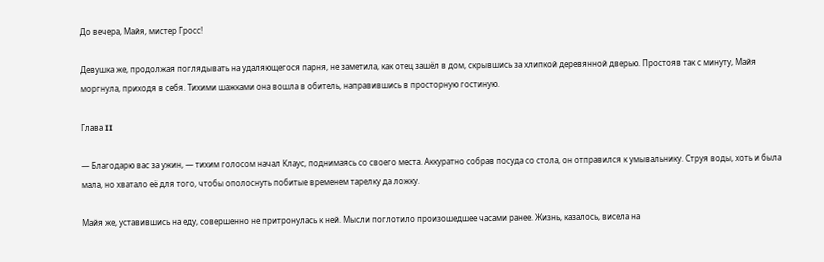До вечера, Майя, мистер Гросс!

Девушка же, продолжая поглядывать на удаляющегося парня, не заметила, как отец зашёл в дом, скрывшись за хлипкой деревянной дверью. Простояв так с минуту, Майя моргнула, приходя в себя. Тихими шажками она вошла в обитель, направившись в просторную гостиную.

Глава II

— Благодарю вас за ужин, — тихим голосом начал Клаус, поднимаясь со своего места. Аккуратно собрав посуда со стола, он отправился к умывальнику. Струя воды, хоть и была мала, но хватало её для того, чтобы ополоснуть побитые временем тарелку да ложку.

Майя же, уставившись на еду, совершенно не притронулась к ней. Мысли поглотило произошедшее часами ранее. Жизнь, казалось, висела на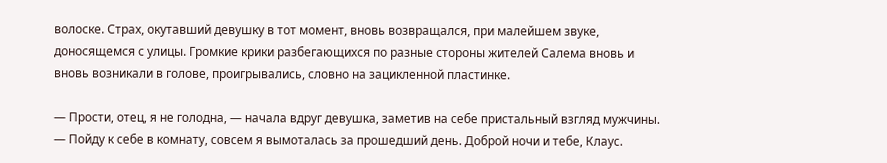волоске. Страх, окутавший девушку в тот момент, вновь возвращался, при малейшем звуке, доносящемся с улицы. Громкие крики разбегающихся по разные стороны жителей Салема вновь и вновь возникали в голове, проигрывались, словно на зацикленной пластинке.

— Прости, отец, я не голодна, — начала вдруг девушка, заметив на себе пристальный взгляд мужчины. — Пойду к себе в комнату, совсем я вымоталась за прошедший день. Доброй ночи и тебе, Клаус.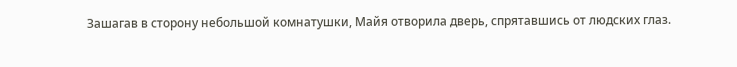Зашагав в сторону небольшой комнатушки, Майя отворила дверь, спрятавшись от людских глаз.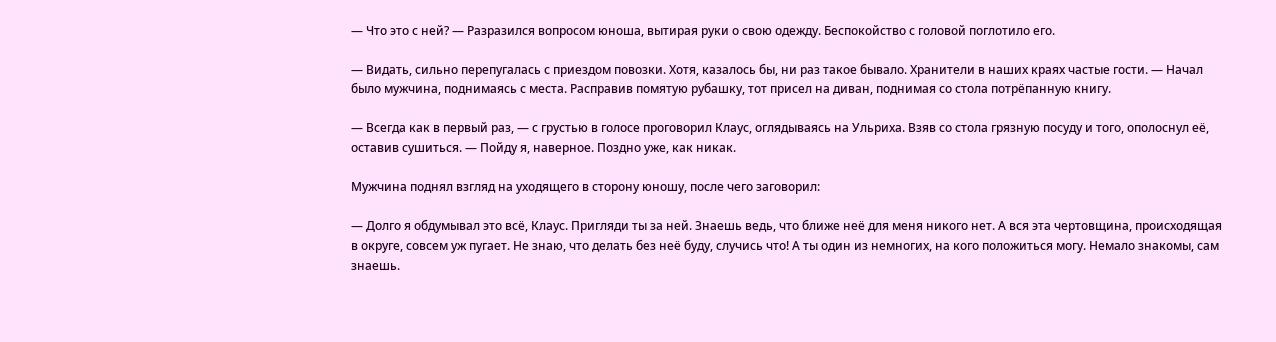— Что это с ней? — Разразился вопросом юноша, вытирая руки о свою одежду. Беспокойство с головой поглотило его.

— Видать, сильно перепугалась с приездом повозки. Хотя, казалось бы, ни раз такое бывало. Хранители в наших краях частые гости. — Начал было мужчина, поднимаясь с места. Расправив помятую рубашку, тот присел на диван, поднимая со стола потрёпанную книгу.

— Всегда как в первый раз, — с грустью в голосе проговорил Клаус, оглядываясь на Ульриха. Взяв со стола грязную посуду и того, ополоснул её, оставив сушиться. — Пойду я, наверное. Поздно уже, как никак.

Мужчина поднял взгляд на уходящего в сторону юношу, после чего заговорил:

— Долго я обдумывал это всё, Клаус. Пригляди ты за ней. Знаешь ведь, что ближе неё для меня никого нет. А вся эта чертовщина, происходящая в округе, совсем уж пугает. Не знаю, что делать без неё буду, случись что! А ты один из немногих, на кого положиться могу. Немало знакомы, сам знаешь.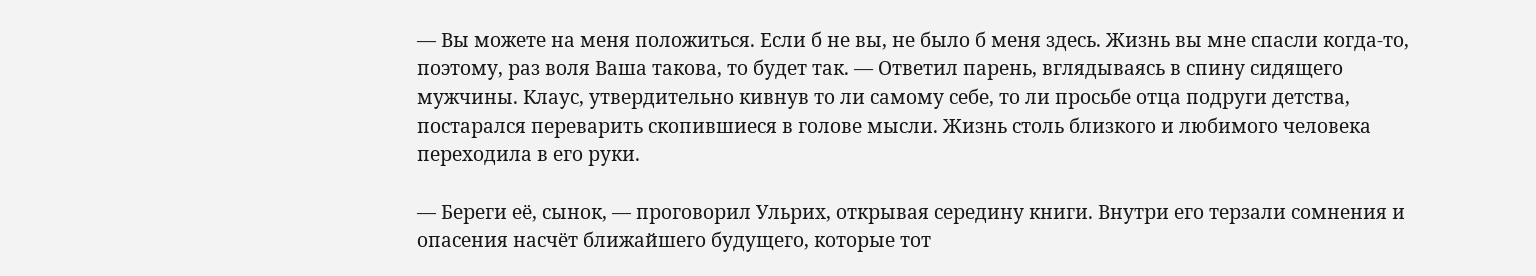— Вы можете на меня положиться. Если б не вы, не было б меня здесь. Жизнь вы мне спасли когда-то, поэтому, раз воля Ваша такова, то будет так. — Ответил парень, вглядываясь в спину сидящего мужчины. Клаус, утвердительно кивнув то ли самому себе, то ли просьбе отца подруги детства, постарался переварить скопившиеся в голове мысли. Жизнь столь близкого и любимого человека переходила в его руки.

— Береги её, сынок, — проговорил Ульрих, открывая середину книги. Внутри его терзали сомнения и опасения насчёт ближайшего будущего, которые тот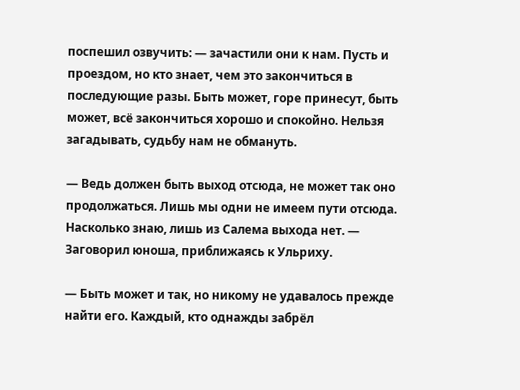поспешил озвучить: — зачастили они к нам. Пусть и проездом, но кто знает, чем это закончиться в последующие разы. Быть может, горе принесут, быть может, всё закончиться хорошо и спокойно. Нельзя загадывать, судьбу нам не обмануть.

— Ведь должен быть выход отсюда, не может так оно продолжаться. Лишь мы одни не имеем пути отсюда. Насколько знаю, лишь из Салема выхода нет. — Заговорил юноша, приближаясь к Ульриху.

— Быть может и так, но никому не удавалось прежде найти его. Каждый, кто однажды забрёл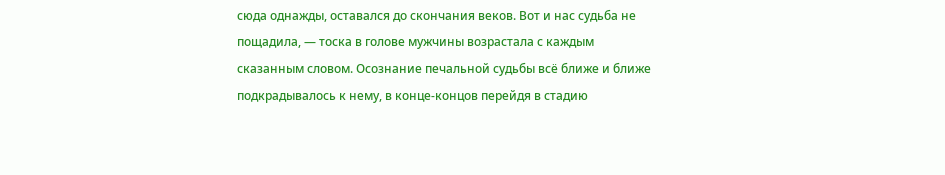сюда однажды, оставался до скончания веков. Вот и нас судьба не пощадила, — тоска в голове мужчины возрастала с каждым сказанным словом. Осознание печальной судьбы всё ближе и ближе подкрадывалось к нему, в конце-концов перейдя в стадию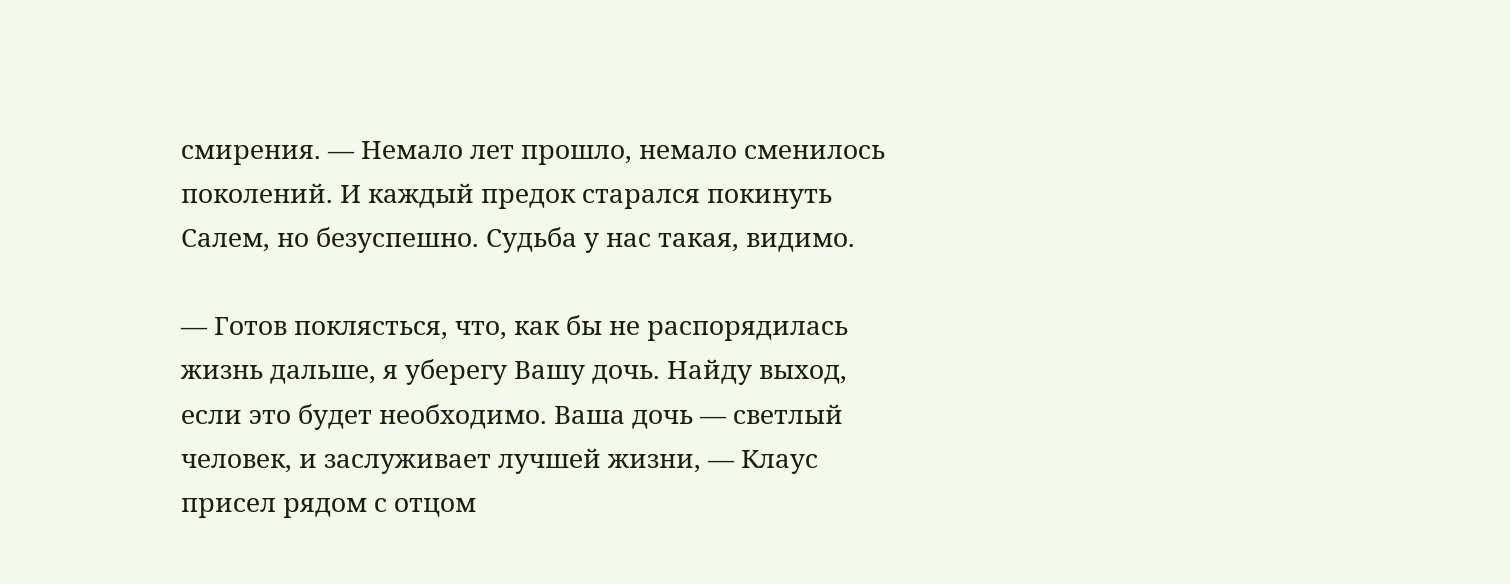смирения. — Немало лет прошло, немало сменилось поколений. И каждый предок старался покинуть Салем, но безуспешно. Судьба у нас такая, видимо.

— Готов поклясться, что, как бы не распорядилась жизнь дальше, я уберегу Вашу дочь. Найду выход, если это будет необходимо. Ваша дочь — светлый человек, и заслуживает лучшей жизни, — Клаус присел рядом с отцом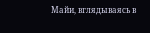Майи, вглядываясь в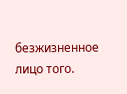безжизненное лицо того.